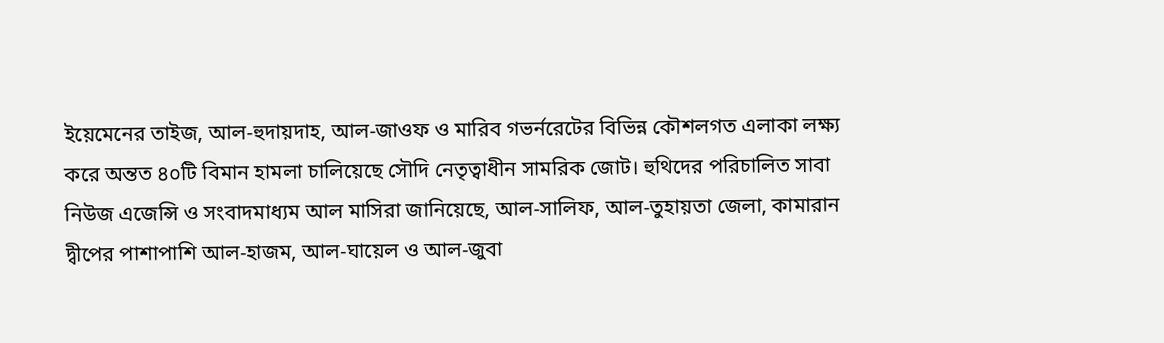ইয়েমেনের তাইজ, আল-হুদায়দাহ, আল-জাওফ ও মারিব গভর্নরেটের বিভিন্ন কৌশলগত এলাকা লক্ষ্য করে অন্তত ৪০টি বিমান হামলা চালিয়েছে সৌদি নেতৃত্বাধীন সামরিক জোট। হুথিদের পরিচালিত সাবা নিউজ এজেন্সি ও সংবাদমাধ্যম আল মাসিরা জানিয়েছে, আল-সালিফ, আল-তুহায়তা জেলা, কামারান দ্বীপের পাশাপাশি আল-হাজম, আল-ঘায়েল ও আল-জুবা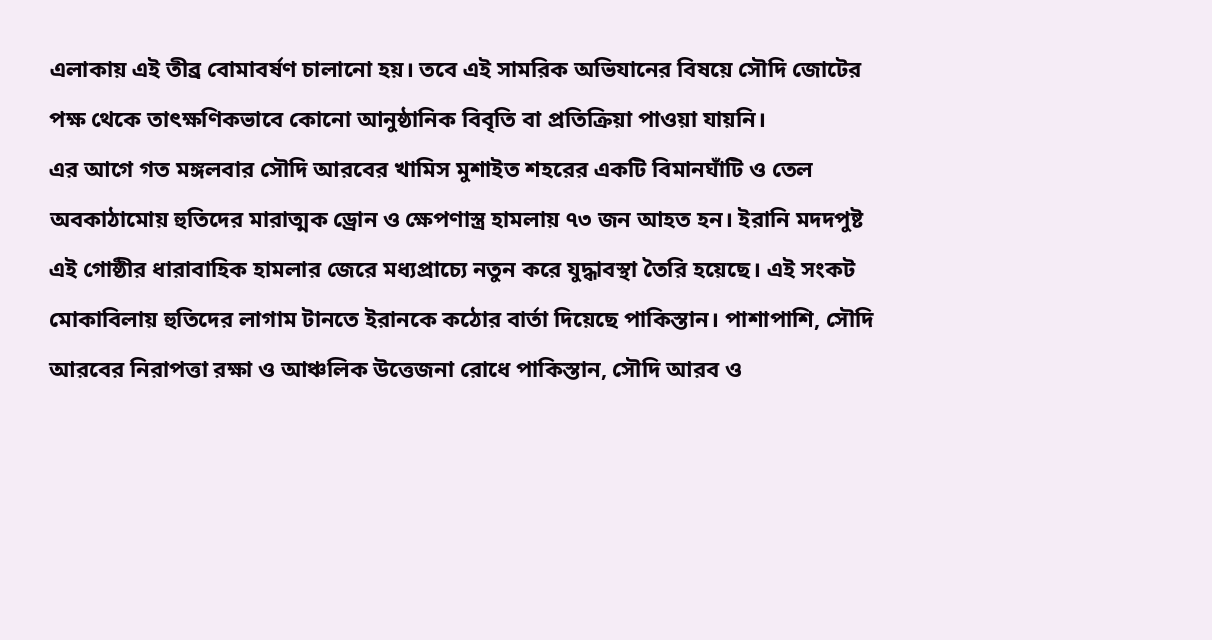এলাকায় এই তীব্র বোমাবর্ষণ চালানো হয়। তবে এই সামরিক অভিযানের বিষয়ে সৌদি জোটের পক্ষ থেকে তাৎক্ষণিকভাবে কোনো আনুষ্ঠানিক বিবৃতি বা প্রতিক্রিয়া পাওয়া যায়নি।
এর আগে গত মঙ্গলবার সৌদি আরবের খামিস মুশাইত শহরের একটি বিমানঘাঁটি ও তেল অবকাঠামোয় হুতিদের মারাত্মক ড্রোন ও ক্ষেপণাস্ত্র হামলায় ৭৩ জন আহত হন। ইরানি মদদপুষ্ট এই গোষ্ঠীর ধারাবাহিক হামলার জেরে মধ্যপ্রাচ্যে নতুন করে যুদ্ধাবস্থা তৈরি হয়েছে। এই সংকট মোকাবিলায় হুতিদের লাগাম টানতে ইরানকে কঠোর বার্তা দিয়েছে পাকিস্তান। পাশাপাশি, সৌদি আরবের নিরাপত্তা রক্ষা ও আঞ্চলিক উত্তেজনা রোধে পাকিস্তান, সৌদি আরব ও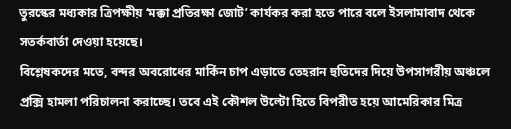তুরস্কের মধ্যকার ত্রিপক্ষীয় ‘মক্কা প্রতিরক্ষা জোট’ কার্যকর করা হতে পারে বলে ইসলামাবাদ থেকে সতর্কবার্তা দেওয়া হয়েছে।
বিশ্লেষকদের মতে, বন্দর অবরোধের মার্কিন চাপ এড়াতে তেহরান হুতিদের দিয়ে উপসাগরীয় অঞ্চলে প্রক্সি হামলা পরিচালনা করাচ্ছে। তবে এই কৌশল উল্টো হিতে বিপরীত হয়ে আমেরিকার মিত্র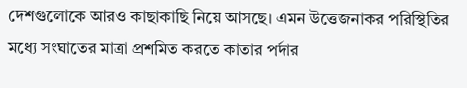দেশগুলোকে আরও কাছাকাছি নিয়ে আসছে। এমন উত্তেজনাকর পরিস্থিতির মধ্যে সংঘাতের মাত্রা প্রশমিত করতে কাতার পর্দার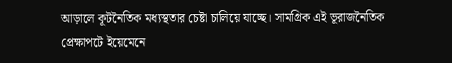আড়ালে কূটনৈতিক মধ্যস্থতার চেষ্টা চালিয়ে যাচ্ছে। সামগ্রিক এই ভূরাজনৈতিক প্রেক্ষাপটে ইয়েমেনে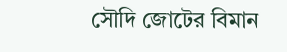সৌদি জোটের বিমান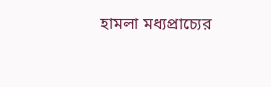হামলা মধ্যপ্রাচ্যের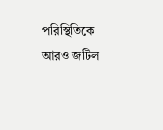পরিস্থিতিকে আরও জটিল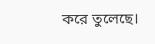করে তুলেছে।